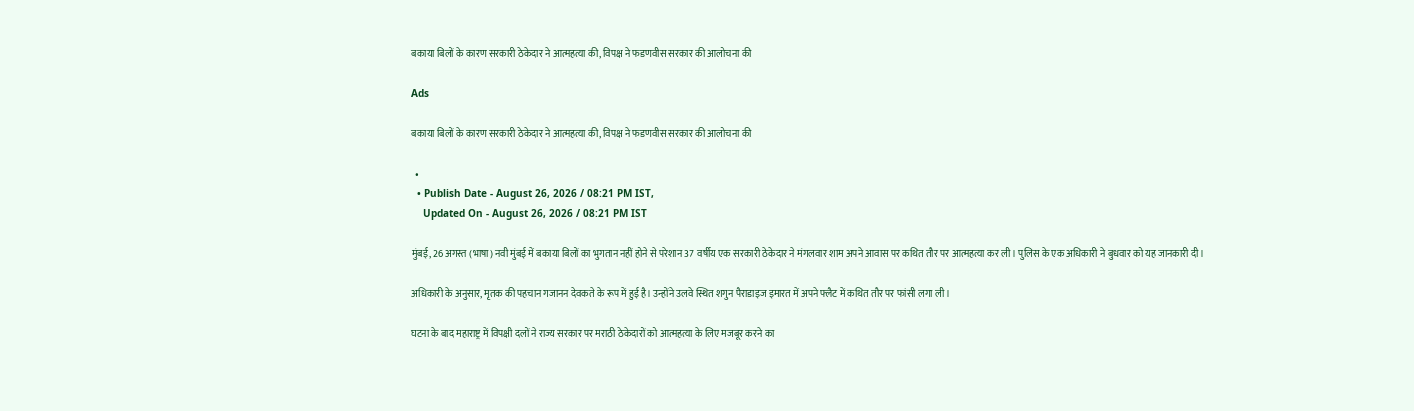बकाया बिलों के कारण सरकारी ठेकेदार ने आत्महत्या की, विपक्ष ने फडणवीस सरकार की आलोचना की

Ads

बकाया बिलों के कारण सरकारी ठेकेदार ने आत्महत्या की, विपक्ष ने फडणवीस सरकार की आलोचना की

  •
  • Publish Date - August 26, 2026 / 08:21 PM IST,
    Updated On - August 26, 2026 / 08:21 PM IST

मुंबई, 26 अगस्त (भाषा) नवी मुंबई में बकाया बिलों का भुगतान नहीं होने से परेशान 37 वर्षीय एक सरकारी ठेकेदार ने मंगलवार शाम अपने आवास पर कथित तौर पर आत्महत्या कर ली। पुलिस के एक अधिकारी ने बुधवार को यह जानकारी दी।

अधिकारी के अनुसार, मृतक की पहचान गजानन देवकते के रूप में हुई है। उन्होंने उलवे स्थित शगुन पैराडाइज इमारत में अपने फ्लैट में कथित तौर पर फांसी लगा ली।

घटना के बाद महाराष्ट्र में विपक्षी दलों ने राज्य सरकार पर मराठी ठेकेदारों को आत्महत्या के लिए मजबूर करने का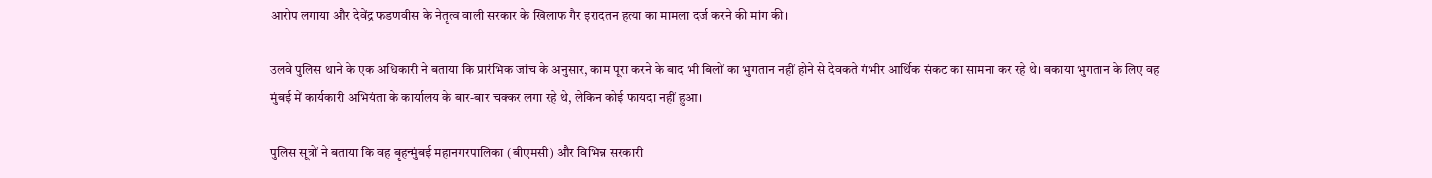आरोप लगाया और देवेंद्र फडणवीस के नेतृत्व वाली सरकार के खिलाफ गैर इरादतन हत्या का मामला दर्ज करने की मांग की।

उलवे पुलिस थाने के एक अधिकारी ने बताया कि प्रारंभिक जांच के अनुसार, काम पूरा करने के बाद भी बिलों का भुगतान नहीं होने से देवकते गंभीर आर्थिक संकट का सामना कर रहे थे। बकाया भुगतान के लिए वह मुंबई में कार्यकारी अभियंता के कार्यालय के बार-बार चक्कर लगा रहे थे, लेकिन कोई फायदा नहीं हुआ।

पुलिस सूत्रों ने बताया कि वह बृहन्मुंबई महानगरपालिका (बीएमसी) और विभिन्न सरकारी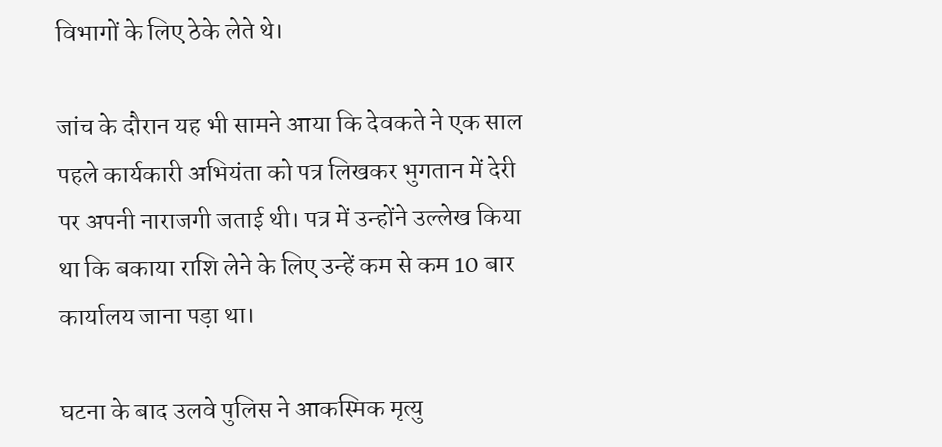विभागों के लिए ठेके लेते थे।

जांच के दौरान यह भी सामने आया कि देवकते ने एक साल पहले कार्यकारी अभियंता को पत्र लिखकर भुगतान में देरी पर अपनी नाराजगी जताई थी। पत्र में उन्होंने उल्लेख किया था कि बकाया राशि लेने के लिए उन्हें कम से कम 10 बार कार्यालय जाना पड़ा था।

घटना के बाद उलवे पुलिस ने आकस्मिक मृत्यु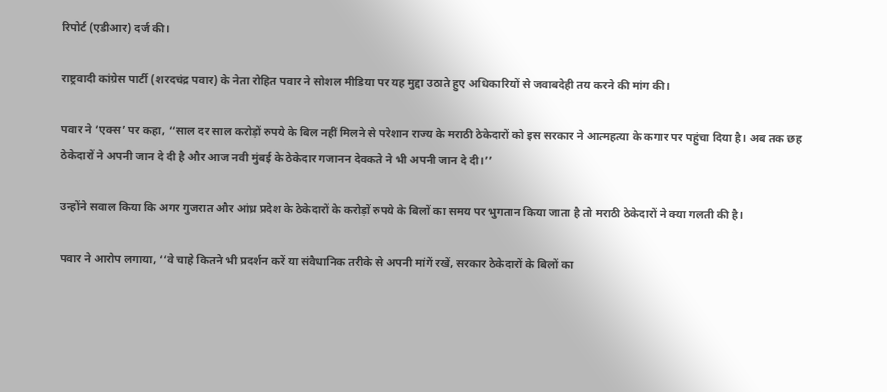रिपोर्ट (एडीआर) दर्ज की।

राष्ट्रवादी कांग्रेस पार्टी (शरदचंद्र पवार) के नेता रोहित पवार ने सोशल मीडिया पर यह मुद्दा उठाते हुए अधिकारियों से जवाबदेही तय करने की मांग की।

पवार ने ‘एक्स’ पर कहा, ‘‘साल दर साल करोड़ों रुपये के बिल नहीं मिलने से परेशान राज्य के मराठी ठेकेदारों को इस सरकार ने आत्महत्या के कगार पर पहुंचा दिया है। अब तक छह ठेकेदारों ने अपनी जान दे दी है और आज नवी मुंबई के ठेकेदार गजानन देवकते ने भी अपनी जान दे दी।’’

उन्होंने सवाल किया कि अगर गुजरात और आंध्र प्रदेश के ठेकेदारों के करोड़ों रुपये के बिलों का समय पर भुगतान किया जाता है तो मराठी ठेकेदारों ने क्या गलती की है।

पवार ने आरोप लगाया, ‘‘वे चाहे कितने भी प्रदर्शन करें या संवैधानिक तरीके से अपनी मांगें रखें, सरकार ठेकेदारों के बिलों का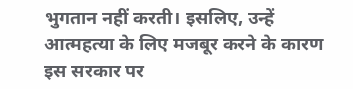भुगतान नहीं करती। इसलिए, उन्हें आत्महत्या के लिए मजबूर करने के कारण इस सरकार पर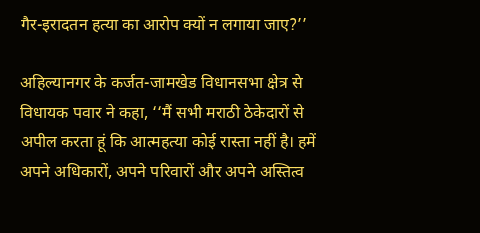गैर-इरादतन हत्या का आरोप क्यों न लगाया जाए?’’

अहिल्यानगर के कर्जत-जामखेड विधानसभा क्षेत्र से विधायक पवार ने कहा, ‘‘मैं सभी मराठी ठेकेदारों से अपील करता हूं कि आत्महत्या कोई रास्ता नहीं है। हमें अपने अधिकारों, अपने परिवारों और अपने अस्तित्व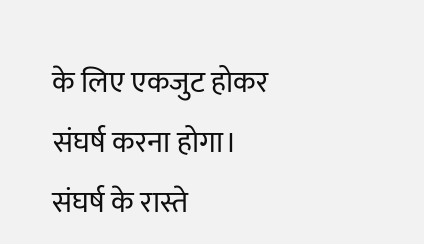के लिए एकजुट होकर संघर्ष करना होगा। संघर्ष के रास्ते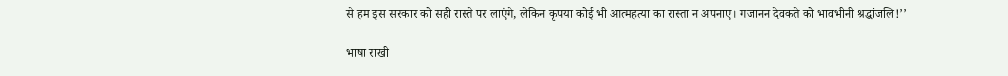से हम इस सरकार को सही रास्ते पर लाएंगे, लेकिन कृपया कोई भी आत्महत्या का रास्ता न अपनाए। गजानन देवकते को भावभीनी श्रद्धांजलि!’’

भाषा राखी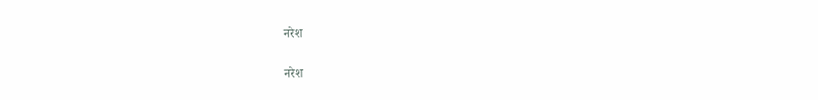नरेश

नरेश